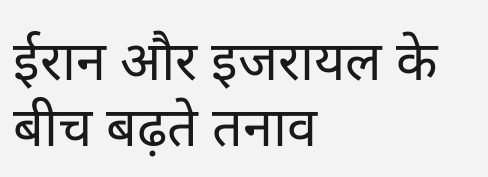ईरान और इजरायल के बीच बढ़ते तनाव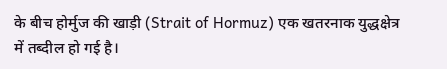के बीच होर्मुज की खाड़ी (Strait of Hormuz) एक खतरनाक युद्धक्षेत्र में तब्दील हो गई है।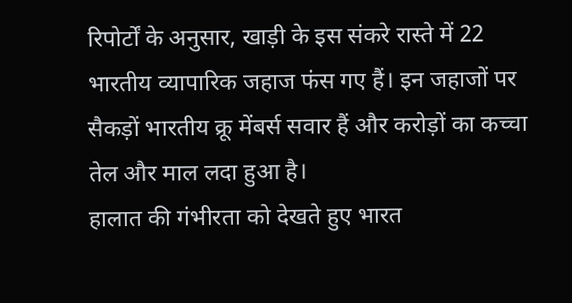रिपोर्टों के अनुसार, खाड़ी के इस संकरे रास्ते में 22 भारतीय व्यापारिक जहाज फंस गए हैं। इन जहाजों पर सैकड़ों भारतीय क्रू मेंबर्स सवार हैं और करोड़ों का कच्चा तेल और माल लदा हुआ है।
हालात की गंभीरता को देखते हुए भारत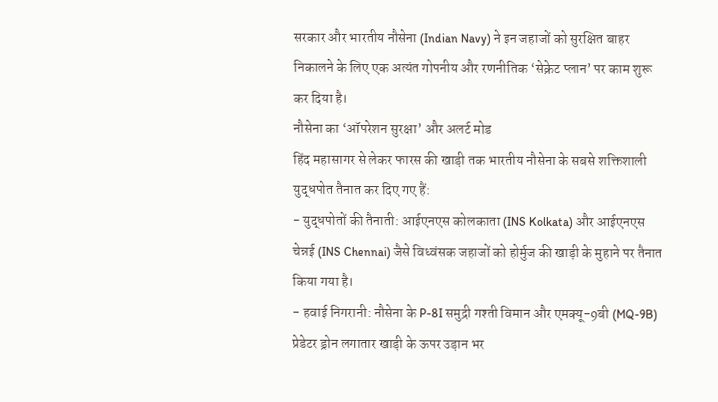सरकार और भारतीय नौसेना (Indian Navy) ने इन जहाजों को सुरक्षित बाहर निकालने के लिए एक अत्यंत गोपनीय और रणनीतिक ‘सेक्रेट प्लान’ पर काम शुरू कर दिया है।
नौसेना का ‘ऑपरेशन सुरक्षा’ और अलर्ट मोड
हिंद महासागर से लेकर फारस की खाड़ी तक भारतीय नौसेना के सबसे शक्तिशाली युद्धपोत तैनात कर दिए गए हैं:
- युद्धपोतों की तैनाती: आईएनएस कोलकाता (INS Kolkata) और आईएनएस चेन्नई (INS Chennai) जैसे विध्वंसक जहाजों को होर्मुज की खाड़ी के मुहाने पर तैनात किया गया है।
- हवाई निगरानी: नौसेना के P-8I समुद्री गश्ती विमान और एमक्यू-9बी (MQ-9B) प्रेडेटर ड्रोन लगातार खाड़ी के ऊपर उड़ान भर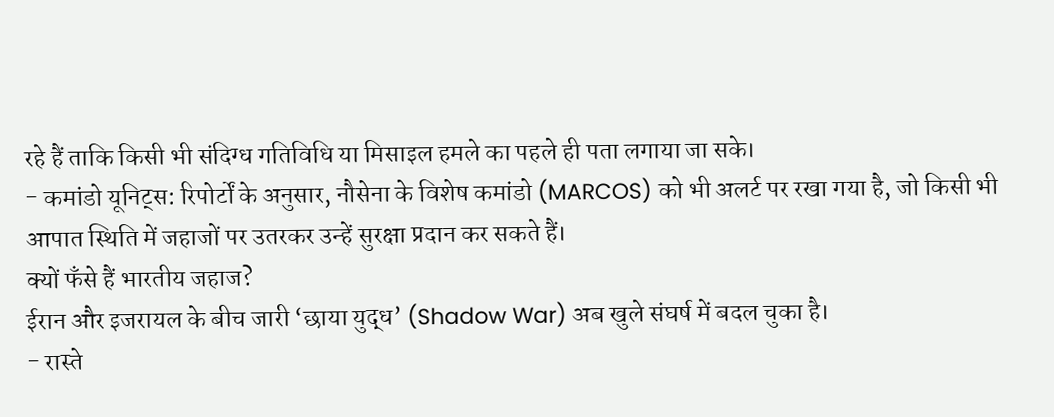रहे हैं ताकि किसी भी संदिग्ध गतिविधि या मिसाइल हमले का पहले ही पता लगाया जा सके।
- कमांडो यूनिट्स: रिपोर्टों के अनुसार, नौसेना के विशेष कमांडो (MARCOS) को भी अलर्ट पर रखा गया है, जो किसी भी आपात स्थिति में जहाजों पर उतरकर उन्हें सुरक्षा प्रदान कर सकते हैं।
क्यों फँसे हैं भारतीय जहाज?
ईरान और इजरायल के बीच जारी ‘छाया युद्ध’ (Shadow War) अब खुले संघर्ष में बदल चुका है।
- रास्ते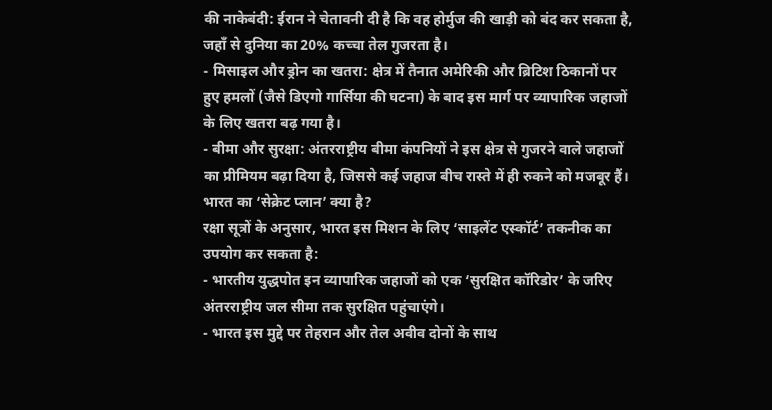की नाकेबंदी: ईरान ने चेतावनी दी है कि वह होर्मुज की खाड़ी को बंद कर सकता है, जहाँ से दुनिया का 20% कच्चा तेल गुजरता है।
- मिसाइल और ड्रोन का खतरा: क्षेत्र में तैनात अमेरिकी और ब्रिटिश ठिकानों पर हुए हमलों (जैसे डिएगो गार्सिया की घटना) के बाद इस मार्ग पर व्यापारिक जहाजों के लिए खतरा बढ़ गया है।
- बीमा और सुरक्षा: अंतरराष्ट्रीय बीमा कंपनियों ने इस क्षेत्र से गुजरने वाले जहाजों का प्रीमियम बढ़ा दिया है, जिससे कई जहाज बीच रास्ते में ही रुकने को मजबूर हैं।
भारत का ‘सेक्रेट प्लान’ क्या है?
रक्षा सूत्रों के अनुसार, भारत इस मिशन के लिए ‘साइलेंट एस्कॉर्ट’ तकनीक का उपयोग कर सकता है:
- भारतीय युद्धपोत इन व्यापारिक जहाजों को एक ‘सुरक्षित कॉरिडोर’ के जरिए अंतरराष्ट्रीय जल सीमा तक सुरक्षित पहुंचाएंगे।
- भारत इस मुद्दे पर तेहरान और तेल अवीव दोनों के साथ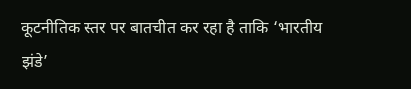कूटनीतिक स्तर पर बातचीत कर रहा है ताकि ‘भारतीय झंडे’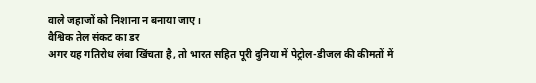वाले जहाजों को निशाना न बनाया जाए।
वैश्विक तेल संकट का डर
अगर यह गतिरोध लंबा खिंचता है, तो भारत सहित पूरी दुनिया में पेट्रोल-डीजल की कीमतों में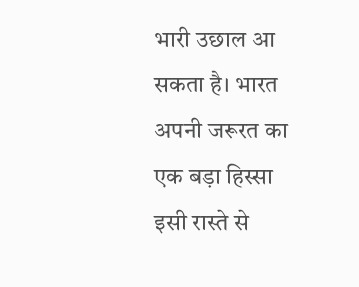भारी उछाल आ सकता है। भारत अपनी जरूरत का एक बड़ा हिस्सा इसी रास्ते से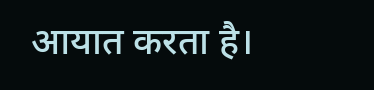आयात करता है।